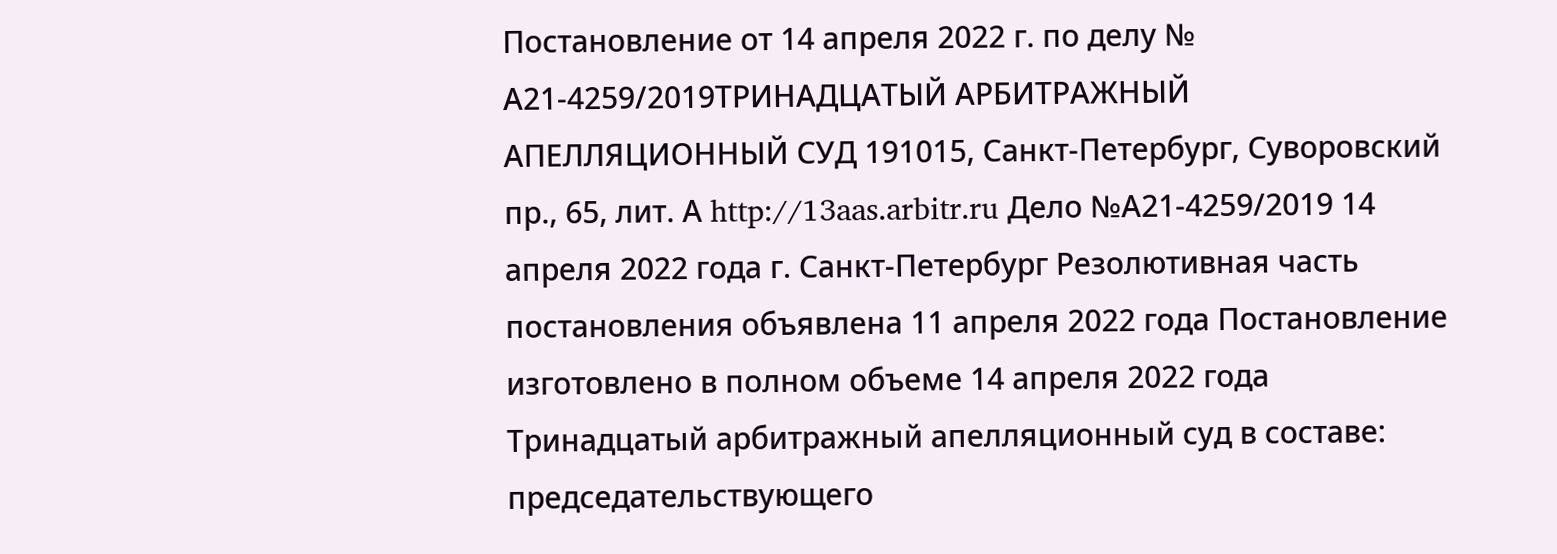Постановление от 14 апреля 2022 г. по делу № А21-4259/2019ТРИНАДЦАТЫЙ АРБИТРАЖНЫЙ АПЕЛЛЯЦИОННЫЙ СУД 191015, Санкт-Петербург, Суворовский пр., 65, лит. А http://13aas.arbitr.ru Дело №А21-4259/2019 14 апреля 2022 года г. Санкт-Петербург Резолютивная часть постановления объявлена 11 апреля 2022 года Постановление изготовлено в полном объеме 14 апреля 2022 года Тринадцатый арбитражный апелляционный суд в составе: председательствующего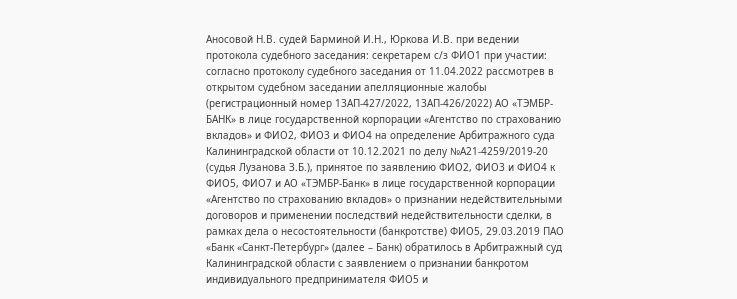Аносовой Н.В. судей Барминой И.Н., Юркова И.В. при ведении протокола судебного заседания: секретарем с/з ФИО1 при участии: согласно протоколу судебного заседания от 11.04.2022 рассмотрев в открытом судебном заседании апелляционные жалобы (регистрационный номер 13АП-427/2022, 13АП-426/2022) АО «ТЭМБР-БАНК» в лице государственной корпорации «Агентство по страхованию вкладов» и ФИО2, ФИО3 и ФИО4 на определение Арбитражного суда Калининградской области от 10.12.2021 по делу №А21-4259/2019-20 (судья Лузанова З.Б.), принятое по заявлению ФИО2, ФИО3 и ФИО4 к ФИО5, ФИО7 и АО «ТЭМБР-Банк» в лице государственной корпорации «Агентство по страхованию вкладов» о признании недействительными договоров и применении последствий недействительности сделки, в рамках дела о несостоятельности (банкротстве) ФИО5, 29.03.2019 ПАО «Банк «Санкт-Петербург» (далее – Банк) обратилось в Арбитражный суд Калининградской области с заявлением о признании банкротом индивидуального предпринимателя ФИО5 и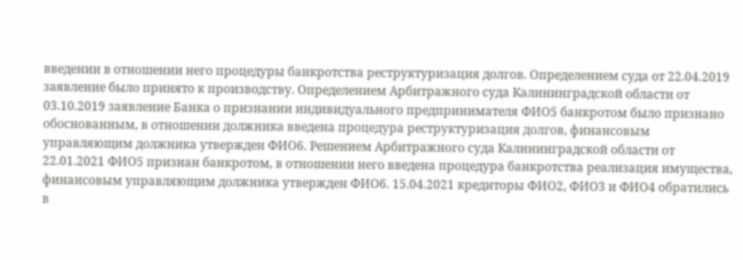введении в отношении него процедуры банкротства реструктуризация долгов. Определением суда от 22.04.2019 заявление было принято к производству. Определением Арбитражного суда Калининградской области от 03.10.2019 заявление Банка о признании индивидуального предпринимателя ФИО5 банкротом было признано обоснованным, в отношении должника введена процедура реструктуризация долгов, финансовым управляющим должника утвержден ФИО6. Решением Арбитражного суда Калининградской области от 22.01.2021 ФИО5 признан банкротом, в отношении него введена процедура банкротства реализация имущества, финансовым управляющим должника утвержден ФИО6. 15.04.2021 кредиторы ФИО2, ФИО3 и ФИО4 обратились в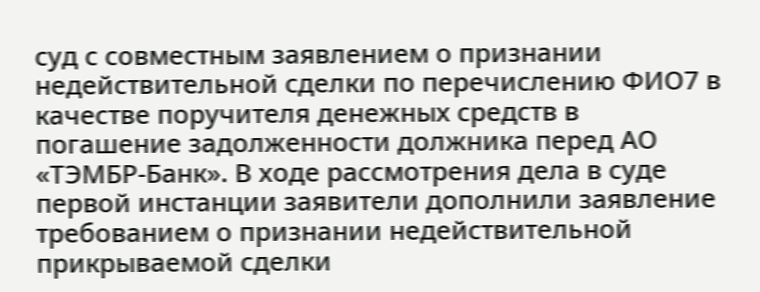суд с совместным заявлением о признании недействительной сделки по перечислению ФИО7 в качестве поручителя денежных средств в погашение задолженности должника перед АО «ТЭМБР-Банк». В ходе рассмотрения дела в суде первой инстанции заявители дополнили заявление требованием о признании недействительной прикрываемой сделки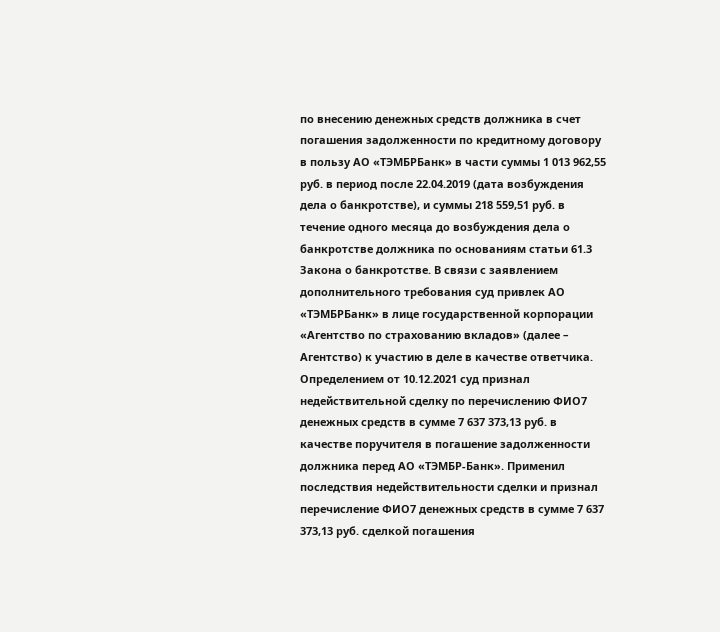по внесению денежных средств должника в счет погашения задолженности по кредитному договору в пользу АО «ТЭМБРБанк» в части суммы 1 013 962,55 руб. в период после 22.04.2019 (дата возбуждения дела о банкротстве), и суммы 218 559,51 руб. в течение одного месяца до возбуждения дела о банкротстве должника по основаниям статьи 61.3 Закона о банкротстве. В связи с заявлением дополнительного требования суд привлек АО «ТЭМБРБанк» в лице государственной корпорации «Агентство по страхованию вкладов» (далее – Агентство) к участию в деле в качестве ответчика. Определением от 10.12.2021 суд признал недействительной сделку по перечислению ФИО7 денежных средств в сумме 7 637 373,13 руб. в качестве поручителя в погашение задолженности должника перед АО «ТЭМБР-Банк». Применил последствия недействительности сделки и признал перечисление ФИО7 денежных средств в сумме 7 637 373,13 руб. сделкой погашения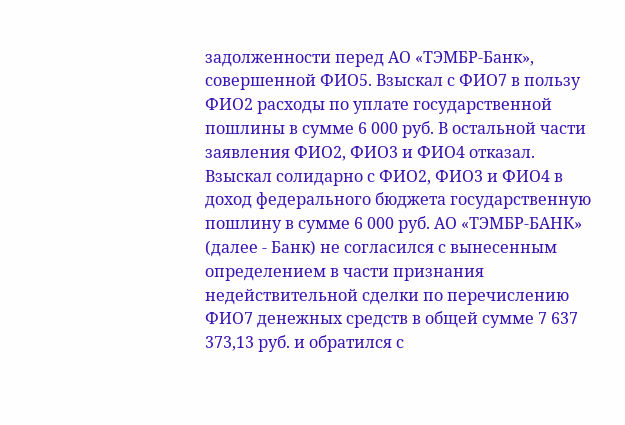задолженности перед АО «ТЭМБР-Банк», совершенной ФИО5. Взыскал с ФИО7 в пользу ФИО2 расходы по уплате государственной пошлины в сумме 6 000 руб. В остальной части заявления ФИО2, ФИО3 и ФИО4 отказал. Взыскал солидарно с ФИО2, ФИО3 и ФИО4 в доход федерального бюджета государственную пошлину в сумме 6 000 руб. АО «ТЭМБР-БАНК» (далее - Банк) не согласился с вынесенным определением в части признания недействительной сделки по перечислению ФИО7 денежных средств в общей сумме 7 637 373,13 руб. и обратился с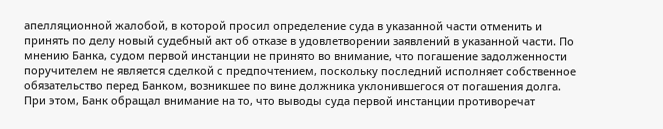апелляционной жалобой, в которой просил определение суда в указанной части отменить и принять по делу новый судебный акт об отказе в удовлетворении заявлений в указанной части. По мнению Банка, судом первой инстанции не принято во внимание, что погашение задолженности поручителем не является сделкой с предпочтением, поскольку последний исполняет собственное обязательство перед Банком, возникшее по вине должника уклонившегося от погашения долга. При этом, Банк обращал внимание на то, что выводы суда первой инстанции противоречат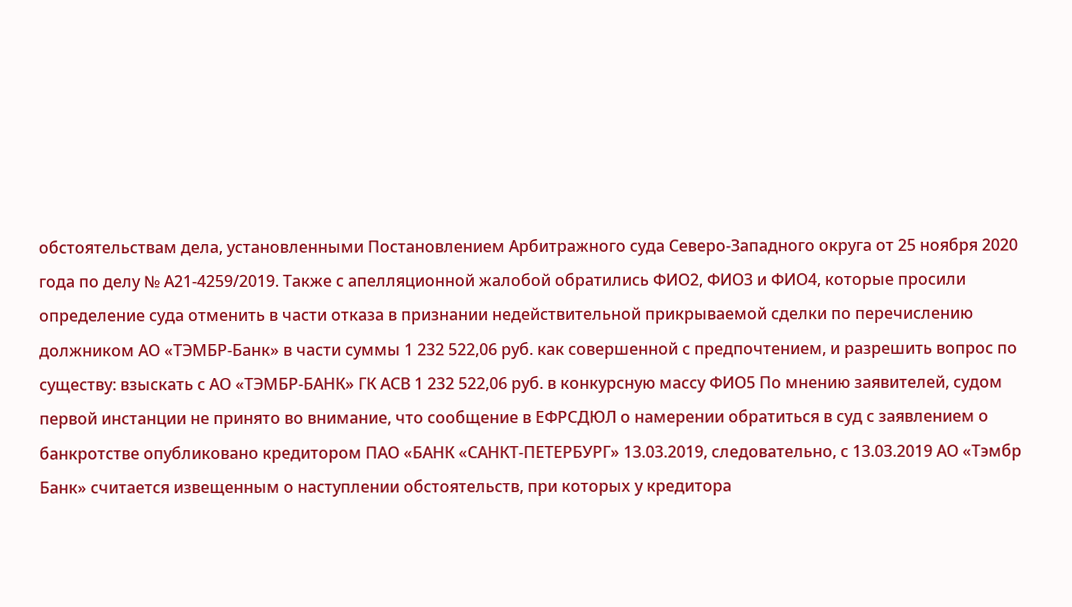обстоятельствам дела, установленными Постановлением Арбитражного суда Северо-Западного округа от 25 ноября 2020 года по делу № А21-4259/2019. Также с апелляционной жалобой обратились ФИО2, ФИО3 и ФИО4, которые просили определение суда отменить в части отказа в признании недействительной прикрываемой сделки по перечислению должником АО «ТЭМБР-Банк» в части суммы 1 232 522,06 руб. как совершенной с предпочтением, и разрешить вопрос по существу: взыскать с АО «ТЭМБР-БАНК» ГК АСВ 1 232 522,06 руб. в конкурсную массу ФИО5 По мнению заявителей, судом первой инстанции не принято во внимание, что сообщение в ЕФРСДЮЛ о намерении обратиться в суд с заявлением о банкротстве опубликовано кредитором ПАО «БАНК «САНКТ-ПЕТЕРБУРГ» 13.03.2019, следовательно, с 13.03.2019 АО «Тэмбр Банк» считается извещенным о наступлении обстоятельств, при которых у кредитора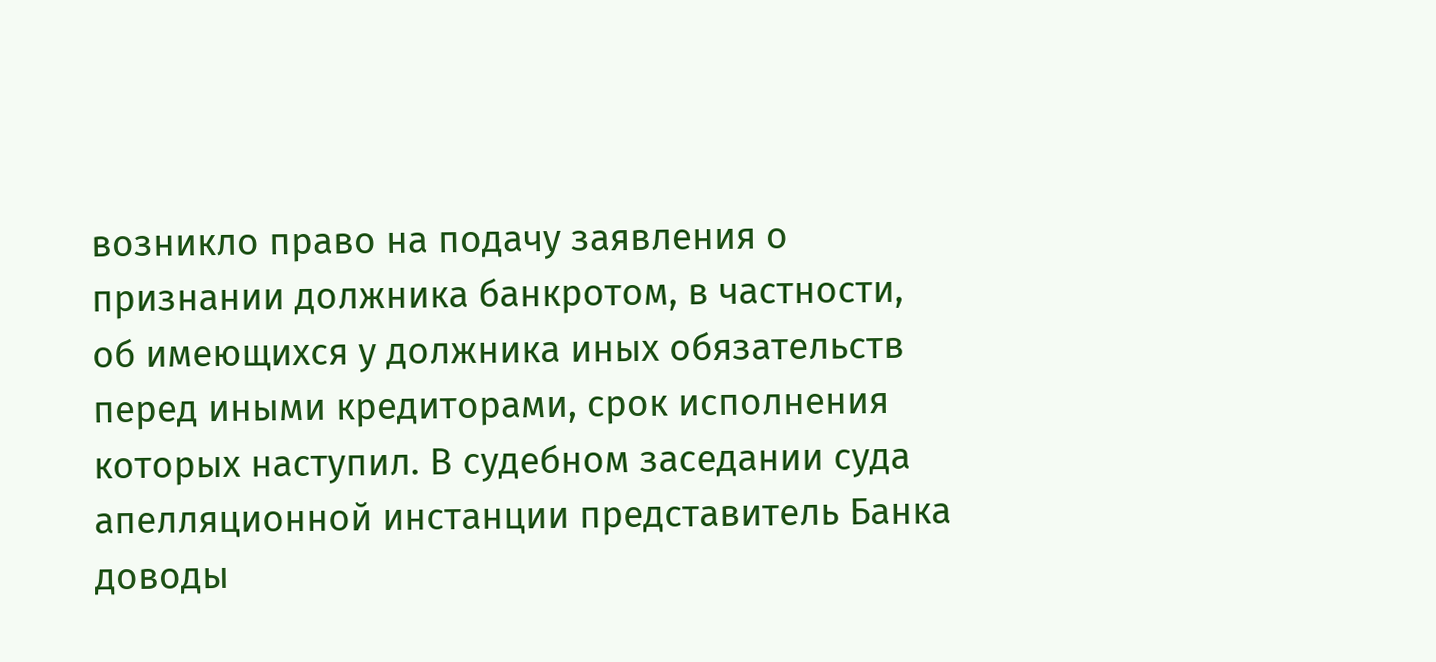возникло право на подачу заявления о признании должника банкротом, в частности, об имеющихся у должника иных обязательств перед иными кредиторами, срок исполнения которых наступил. В судебном заседании суда апелляционной инстанции представитель Банка доводы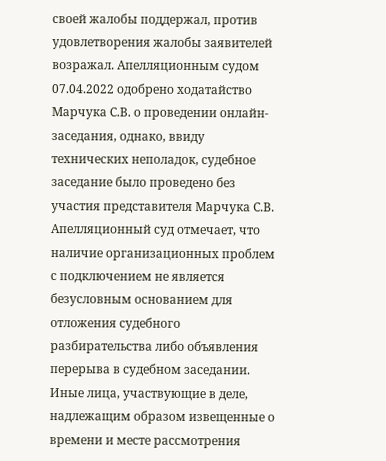своей жалобы поддержал, против удовлетворения жалобы заявителей возражал. Апелляционным судом 07.04.2022 одобрено ходатайство Марчука С.В. о проведении онлайн-заседания, однако, ввиду технических неполадок, судебное заседание было проведено без участия представителя Марчука С.В. Апелляционный суд отмечает, что наличие организационных проблем с подключением не является безусловным основанием для отложения судебного разбирательства либо объявления перерыва в судебном заседании. Иные лица, участвующие в деле, надлежащим образом извещенные о времени и месте рассмотрения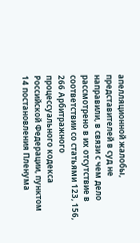апелляционной жалобы, представителей в суд не направили, в связи с чем дело рассмотрено в их отсутствие в соответствии со статьями 123, 156, 266 Арбитражного процессуального кодекса Российской Федерации, пунктом 14 постановления Пленума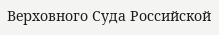Верховного Суда Российской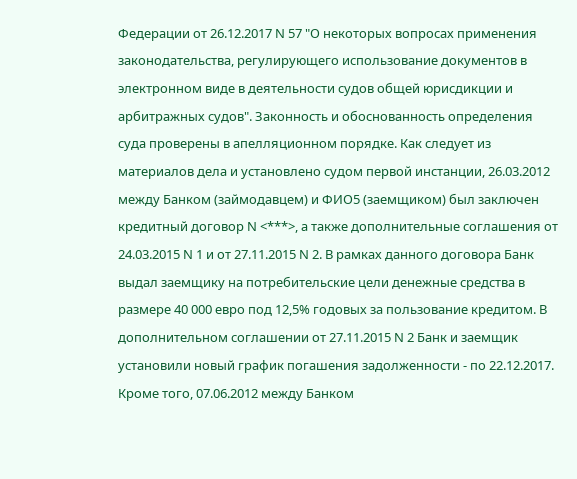Федерации от 26.12.2017 N 57 "О некоторых вопросах применения законодательства, регулирующего использование документов в электронном виде в деятельности судов общей юрисдикции и арбитражных судов". Законность и обоснованность определения суда проверены в апелляционном порядке. Как следует из материалов дела и установлено судом первой инстанции, 26.03.2012 между Банком (займодавцем) и ФИО5 (заемщиком) был заключен кредитный договор N <***>, а также дополнительные соглашения от 24.03.2015 N 1 и от 27.11.2015 N 2. В рамках данного договора Банк выдал заемщику на потребительские цели денежные средства в размере 40 000 евро под 12,5% годовых за пользование кредитом. В дополнительном соглашении от 27.11.2015 N 2 Банк и заемщик установили новый график погашения задолженности - по 22.12.2017. Кроме того, 07.06.2012 между Банком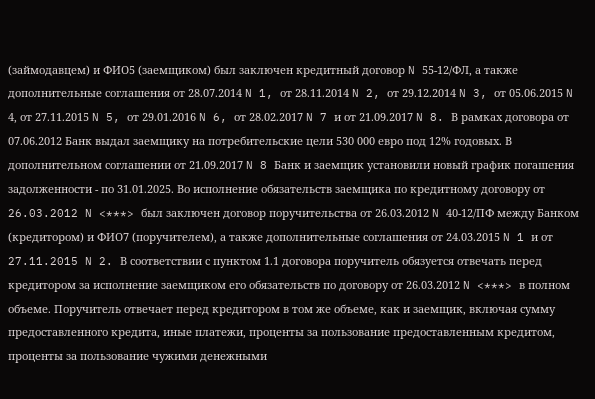(займодавцем) и ФИО5 (заемщиком) был заключен кредитный договор N 55-12/ФЛ, а также дополнительные соглашения от 28.07.2014 N 1, от 28.11.2014 N 2, от 29.12.2014 N 3, от 05.06.2015 N 4, от 27.11.2015 N 5, от 29.01.2016 N 6, от 28.02.2017 N 7 и от 21.09.2017 N 8. В рамках договора от 07.06.2012 Банк выдал заемщику на потребительские цели 530 000 евро под 12% годовых. В дополнительном соглашении от 21.09.2017 N 8 Банк и заемщик установили новый график погашения задолженности - по 31.01.2025. Во исполнение обязательств заемщика по кредитному договору от 26.03.2012 N <***> был заключен договор поручительства от 26.03.2012 N 40-12/ПФ между Банком (кредитором) и ФИО7 (поручителем), а также дополнительные соглашения от 24.03.2015 N 1 и от 27.11.2015 N 2. В соответствии с пунктом 1.1 договора поручитель обязуется отвечать перед кредитором за исполнение заемщиком его обязательств по договору от 26.03.2012 N <***> в полном объеме. Поручитель отвечает перед кредитором в том же объеме, как и заемщик, включая сумму предоставленного кредита, иные платежи, проценты за пользование предоставленным кредитом, проценты за пользование чужими денежными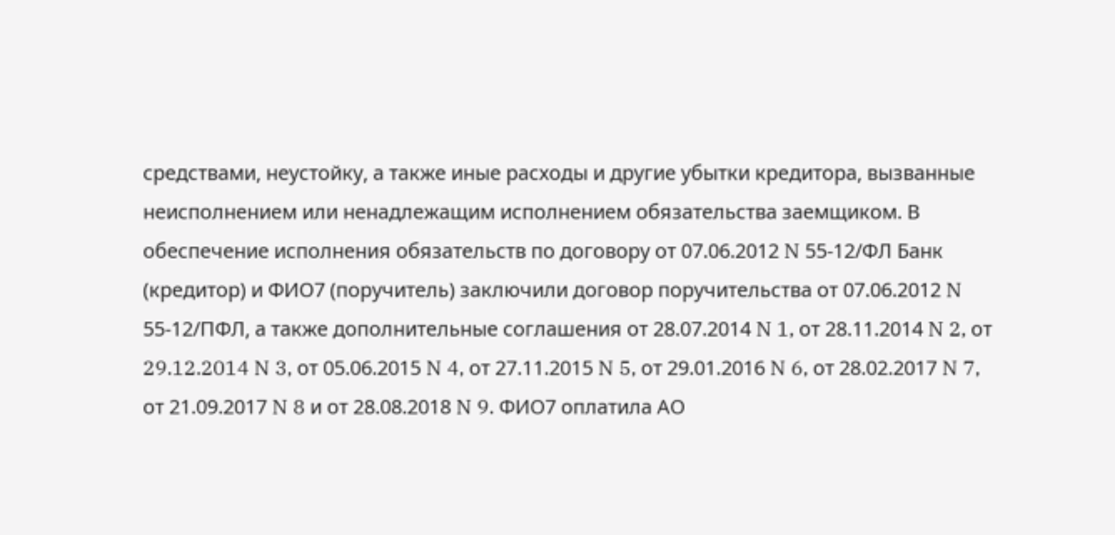средствами, неустойку, а также иные расходы и другие убытки кредитора, вызванные неисполнением или ненадлежащим исполнением обязательства заемщиком. В обеспечение исполнения обязательств по договору от 07.06.2012 N 55-12/ФЛ Банк (кредитор) и ФИО7 (поручитель) заключили договор поручительства от 07.06.2012 N 55-12/ПФЛ, а также дополнительные соглашения от 28.07.2014 N 1, от 28.11.2014 N 2, от 29.12.2014 N 3, от 05.06.2015 N 4, от 27.11.2015 N 5, от 29.01.2016 N 6, от 28.02.2017 N 7, от 21.09.2017 N 8 и от 28.08.2018 N 9. ФИО7 оплатила АО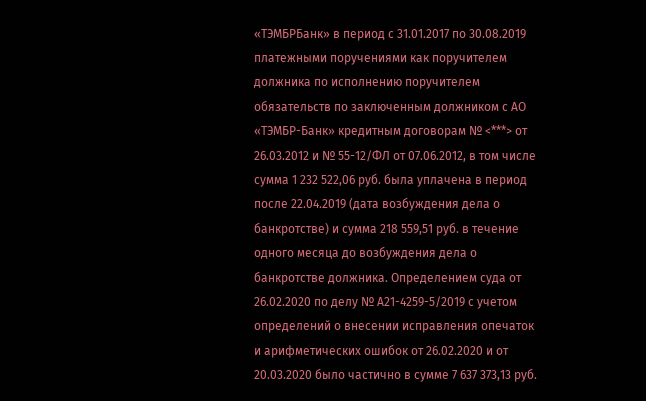«ТЭМБРБанк» в период с 31.01.2017 по 30.08.2019 платежными поручениями как поручителем должника по исполнению поручителем обязательств по заключенным должником с АО «ТЭМБР-Банк» кредитным договорам № <***> от 26.03.2012 и № 55-12/ФЛ от 07.06.2012, в том числе сумма 1 232 522,06 руб. была уплачена в период после 22.04.2019 (дата возбуждения дела о банкротстве) и сумма 218 559,51 руб. в течение одного месяца до возбуждения дела о банкротстве должника. Определением суда от 26.02.2020 по делу № А21-4259-5/2019 с учетом определений о внесении исправления опечаток и арифметических ошибок от 26.02.2020 и от 20.03.2020 было частично в сумме 7 637 373,13 руб.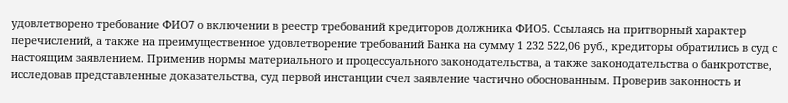удовлетворено требование ФИО7 о включении в реестр требований кредиторов должника ФИО5. Ссылаясь на притворный характер перечислений, а также на преимущественное удовлетворение требований Банка на сумму 1 232 522,06 руб., кредиторы обратились в суд с настоящим заявлением. Применив нормы материального и процессуального законодательства, а также законодательства о банкротстве, исследовав представленные доказательства, суд первой инстанции счел заявление частично обоснованным. Проверив законность и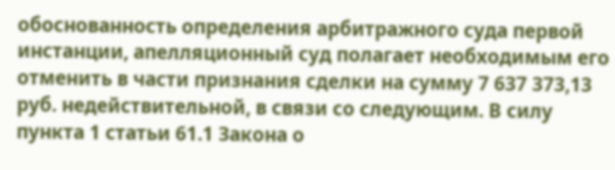обоснованность определения арбитражного суда первой инстанции, апелляционный суд полагает необходимым его отменить в части признания сделки на сумму 7 637 373,13 руб. недействительной, в связи со следующим. В силу пункта 1 статьи 61.1 Закона о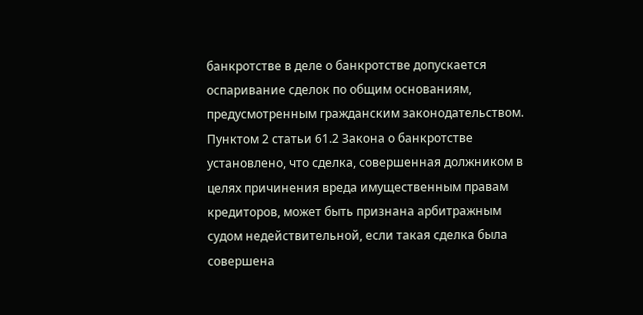банкротстве в деле о банкротстве допускается оспаривание сделок по общим основаниям, предусмотренным гражданским законодательством. Пунктом 2 статьи 61.2 Закона о банкротстве установлено, что сделка, совершенная должником в целях причинения вреда имущественным правам кредиторов, может быть признана арбитражным судом недействительной, если такая сделка была совершена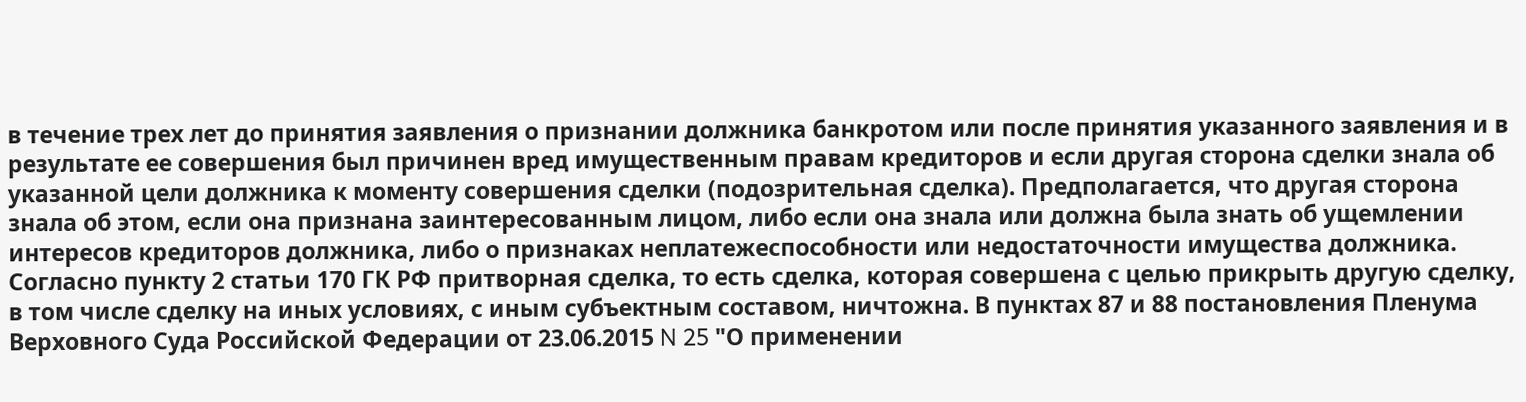в течение трех лет до принятия заявления о признании должника банкротом или после принятия указанного заявления и в результате ее совершения был причинен вред имущественным правам кредиторов и если другая сторона сделки знала об указанной цели должника к моменту совершения сделки (подозрительная сделка). Предполагается, что другая сторона знала об этом, если она признана заинтересованным лицом, либо если она знала или должна была знать об ущемлении интересов кредиторов должника, либо о признаках неплатежеспособности или недостаточности имущества должника. Согласно пункту 2 статьи 170 ГК РФ притворная сделка, то есть сделка, которая совершена с целью прикрыть другую сделку, в том числе сделку на иных условиях, с иным субъектным составом, ничтожна. В пунктах 87 и 88 постановления Пленума Верховного Суда Российской Федерации от 23.06.2015 N 25 "О применении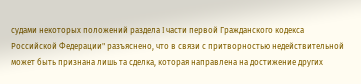судами некоторых положений раздела I части первой Гражданского кодекса Российской Федерации" разъяснено, что в связи с притворностью недействительной может быть признана лишь та сделка, которая направлена на достижение других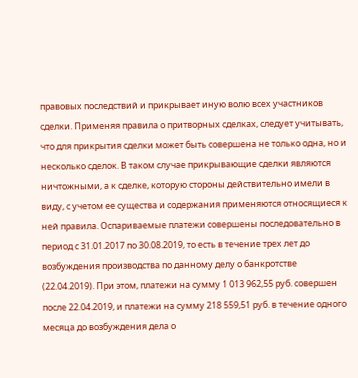правовых последствий и прикрывает иную волю всех участников сделки. Применяя правила о притворных сделках, следует учитывать, что для прикрытия сделки может быть совершена не только одна, но и несколько сделок. В таком случае прикрывающие сделки являются ничтожными, а к сделке, которую стороны действительно имели в виду, с учетом ее существа и содержания применяются относящиеся к ней правила. Оспариваемые платежи совершены последовательно в период с 31.01.2017 по 30.08.2019, то есть в течение трех лет до возбуждения производства по данному делу о банкротстве (22.04.2019). При этом, платежи на сумму 1 013 962,55 руб. совершен после 22.04.2019, и платежи на сумму 218 559,51 руб. в течение одного месяца до возбуждения дела о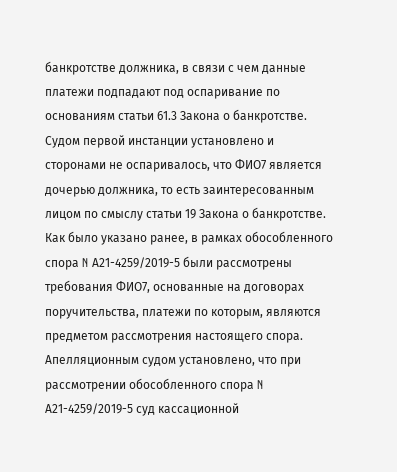банкротстве должника, в связи с чем данные платежи подпадают под оспаривание по основаниям статьи 61.3 Закона о банкротстве. Судом первой инстанции установлено и сторонами не оспаривалось, что ФИО7 является дочерью должника, то есть заинтересованным лицом по смыслу статьи 19 Закона о банкротстве. Как было указано ранее, в рамках обособленного спора N А21-4259/2019-5 были рассмотрены требования ФИО7, основанные на договорах поручительства, платежи по которым, являются предметом рассмотрения настоящего спора. Апелляционным судом установлено, что при рассмотрении обособленного спора N А21-4259/2019-5 суд кассационной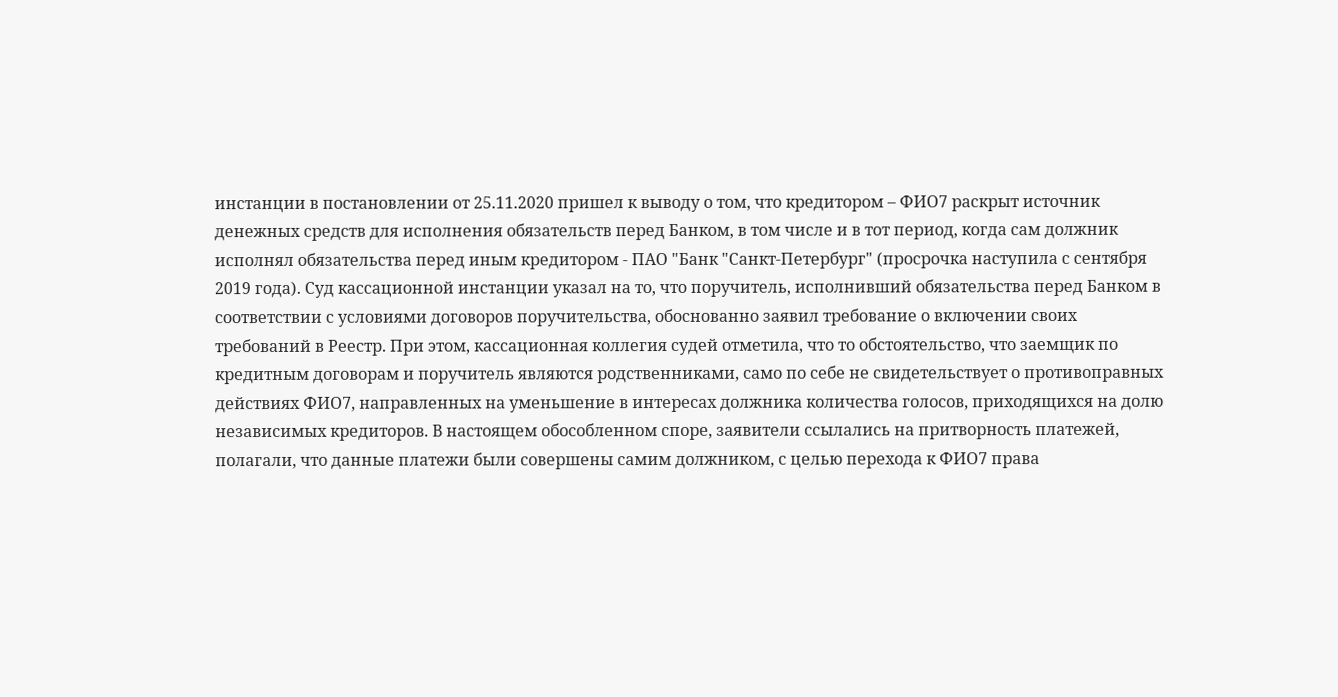инстанции в постановлении от 25.11.2020 пришел к выводу о том, что кредитором – ФИО7 раскрыт источник денежных средств для исполнения обязательств перед Банком, в том числе и в тот период, когда сам должник исполнял обязательства перед иным кредитором - ПАО "Банк "Санкт-Петербург" (просрочка наступила с сентября 2019 года). Суд кассационной инстанции указал на то, что поручитель, исполнивший обязательства перед Банком в соответствии с условиями договоров поручительства, обоснованно заявил требование о включении своих требований в Реестр. При этом, кассационная коллегия судей отметила, что то обстоятельство, что заемщик по кредитным договорам и поручитель являются родственниками, само по себе не свидетельствует о противоправных действиях ФИО7, направленных на уменьшение в интересах должника количества голосов, приходящихся на долю независимых кредиторов. В настоящем обособленном споре, заявители ссылались на притворность платежей, полагали, что данные платежи были совершены самим должником, с целью перехода к ФИО7 права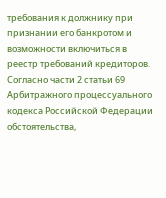требования к должнику при признании его банкротом и возможности включиться в реестр требований кредиторов. Согласно части 2 статьи 69 Арбитражного процессуального кодекса Российской Федерации обстоятельства,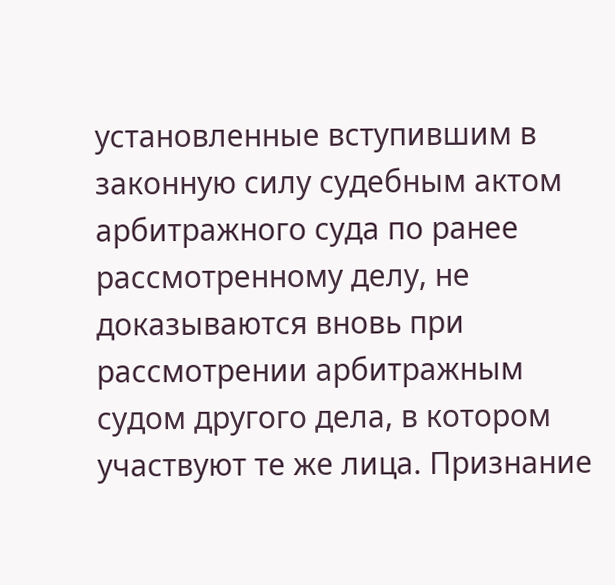установленные вступившим в законную силу судебным актом арбитражного суда по ранее рассмотренному делу, не доказываются вновь при рассмотрении арбитражным судом другого дела, в котором участвуют те же лица. Признание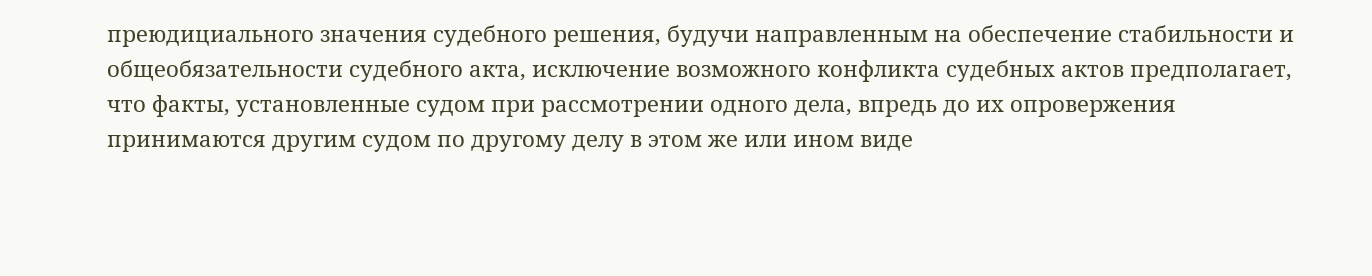преюдициального значения судебного решения, будучи направленным на обеспечение стабильности и общеобязательности судебного акта, исключение возможного конфликта судебных актов предполагает, что факты, установленные судом при рассмотрении одного дела, впредь до их опровержения принимаются другим судом по другому делу в этом же или ином виде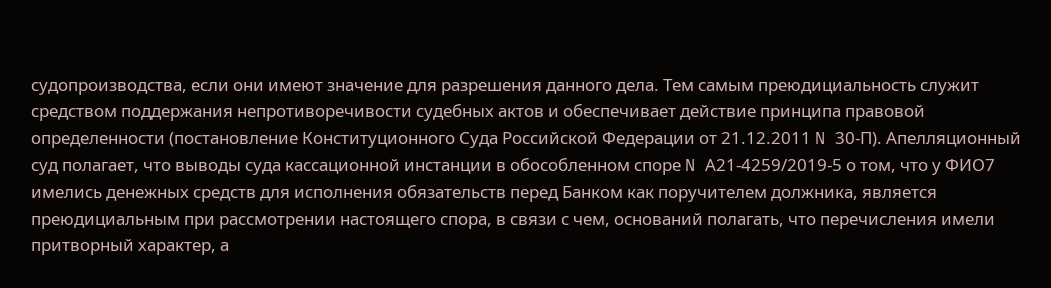судопроизводства, если они имеют значение для разрешения данного дела. Тем самым преюдициальность служит средством поддержания непротиворечивости судебных актов и обеспечивает действие принципа правовой определенности (постановление Конституционного Суда Российской Федерации от 21.12.2011 N 30-П). Апелляционный суд полагает, что выводы суда кассационной инстанции в обособленном споре N А21-4259/2019-5 о том, что у ФИО7 имелись денежных средств для исполнения обязательств перед Банком как поручителем должника, является преюдициальным при рассмотрении настоящего спора, в связи с чем, оснований полагать, что перечисления имели притворный характер, а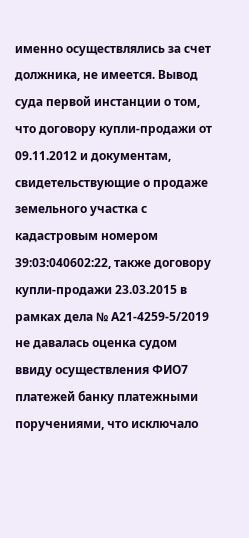именно осуществлялись за счет должника, не имеется. Вывод суда первой инстанции о том, что договору купли-продажи от 09.11.2012 и документам, свидетельствующие о продаже земельного участка с кадастровым номером 39:03:040602:22, также договору купли-продажи 23.03.2015 в рамках дела № А21-4259-5/2019 не давалась оценка судом ввиду осуществления ФИО7 платежей банку платежными поручениями, что исключало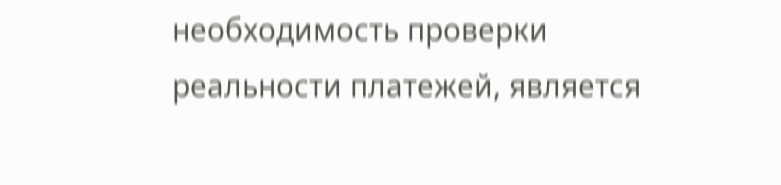необходимость проверки реальности платежей, является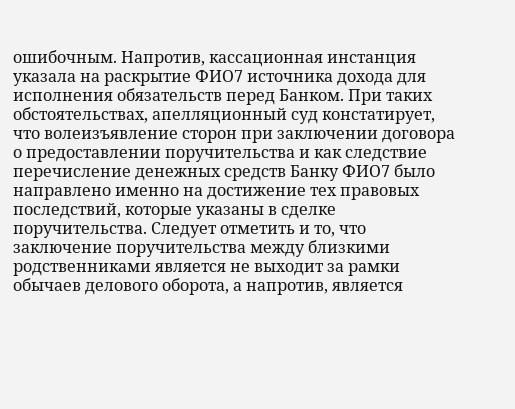ошибочным. Напротив, кассационная инстанция указала на раскрытие ФИО7 источника дохода для исполнения обязательств перед Банком. При таких обстоятельствах, апелляционный суд констатирует, что волеизъявление сторон при заключении договора о предоставлении поручительства и как следствие перечисление денежных средств Банку ФИО7 было направлено именно на достижение тех правовых последствий, которые указаны в сделке поручительства. Следует отметить и то, что заключение поручительства между близкими родственниками является не выходит за рамки обычаев делового оборота, а напротив, является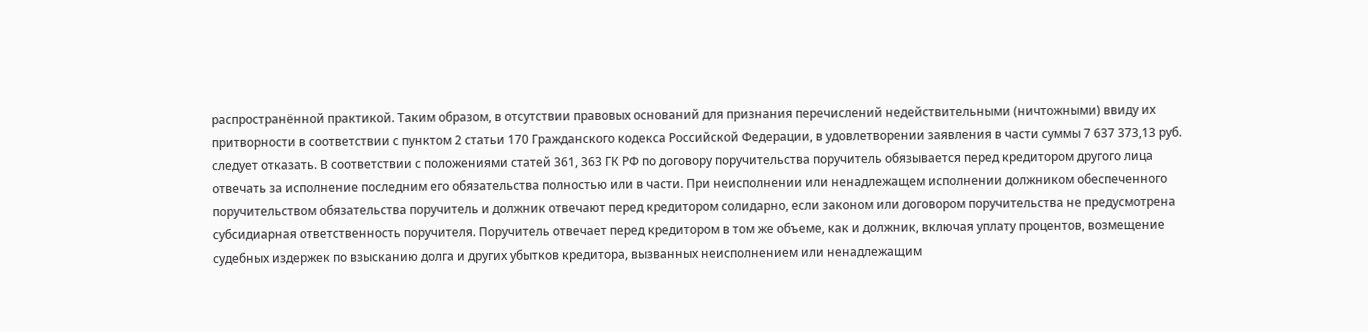распространённой практикой. Таким образом, в отсутствии правовых оснований для признания перечислений недействительными (ничтожными) ввиду их притворности в соответствии с пунктом 2 статьи 170 Гражданского кодекса Российской Федерации, в удовлетворении заявления в части суммы 7 637 373,13 руб. следует отказать. В соответствии с положениями статей 361, 363 ГК РФ по договору поручительства поручитель обязывается перед кредитором другого лица отвечать за исполнение последним его обязательства полностью или в части. При неисполнении или ненадлежащем исполнении должником обеспеченного поручительством обязательства поручитель и должник отвечают перед кредитором солидарно, если законом или договором поручительства не предусмотрена субсидиарная ответственность поручителя. Поручитель отвечает перед кредитором в том же объеме, как и должник, включая уплату процентов, возмещение судебных издержек по взысканию долга и других убытков кредитора, вызванных неисполнением или ненадлежащим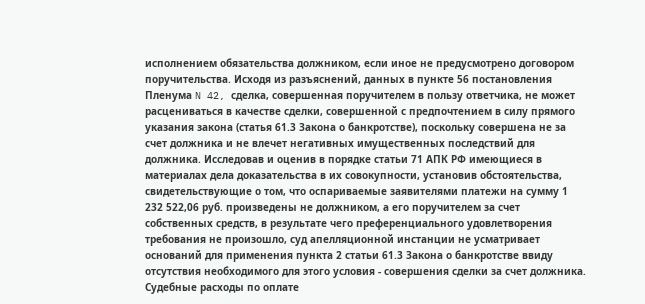исполнением обязательства должником, если иное не предусмотрено договором поручительства. Исходя из разъяснений, данных в пункте 56 постановления Пленума N 42, сделка, совершенная поручителем в пользу ответчика, не может расцениваться в качестве сделки, совершенной с предпочтением в силу прямого указания закона (статья 61.3 Закона о банкротстве), поскольку совершена не за счет должника и не влечет негативных имущественных последствий для должника. Исследовав и оценив в порядке статьи 71 АПК РФ имеющиеся в материалах дела доказательства в их совокупности, установив обстоятельства, свидетельствующие о том, что оспариваемые заявителями платежи на сумму 1 232 522,06 руб. произведены не должником, а его поручителем за счет собственных средств, в результате чего преференциального удовлетворения требования не произошло, суд апелляционной инстанции не усматривает оснований для применения пункта 2 статьи 61.3 Закона о банкротстве ввиду отсутствия необходимого для этого условия - совершения сделки за счет должника. Судебные расходы по оплате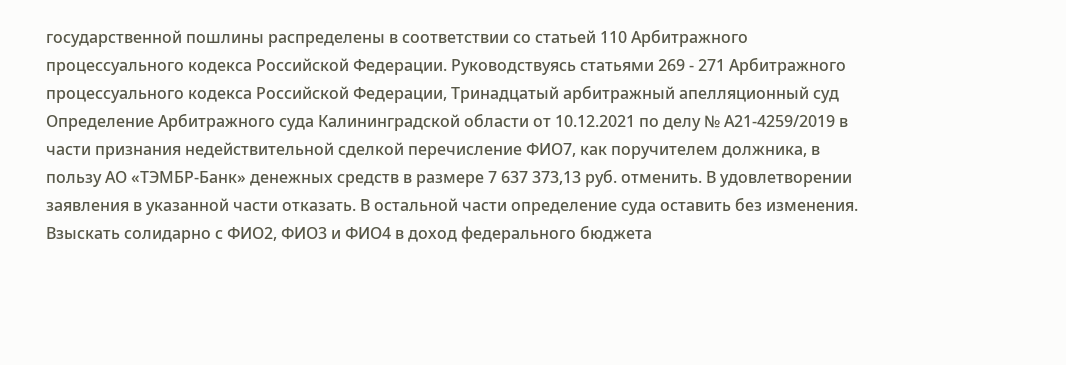государственной пошлины распределены в соответствии со статьей 110 Арбитражного процессуального кодекса Российской Федерации. Руководствуясь статьями 269 - 271 Арбитражного процессуального кодекса Российской Федерации, Тринадцатый арбитражный апелляционный суд Определение Арбитражного суда Калининградской области от 10.12.2021 по делу № А21-4259/2019 в части признания недействительной сделкой перечисление ФИО7, как поручителем должника, в пользу АО «ТЭМБР-Банк» денежных средств в размере 7 637 373,13 руб. отменить. В удовлетворении заявления в указанной части отказать. В остальной части определение суда оставить без изменения. Взыскать солидарно с ФИО2, ФИО3 и ФИО4 в доход федерального бюджета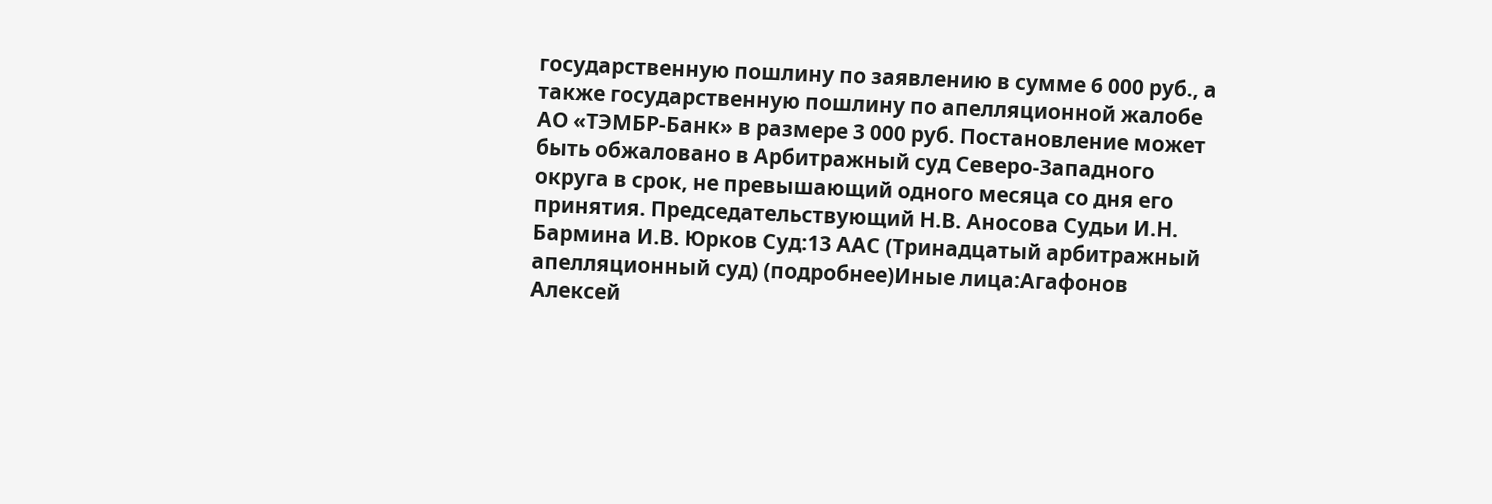государственную пошлину по заявлению в сумме 6 000 руб., а также государственную пошлину по апелляционной жалобе АО «ТЭМБР-Банк» в размере 3 000 руб. Постановление может быть обжаловано в Арбитражный суд Северо-Западного округа в срок, не превышающий одного месяца со дня его принятия. Председательствующий Н.В. Аносова Судьи И.Н. Бармина И.В. Юрков Суд:13 ААС (Тринадцатый арбитражный апелляционный суд) (подробнее)Иные лица:Агафонов Алексей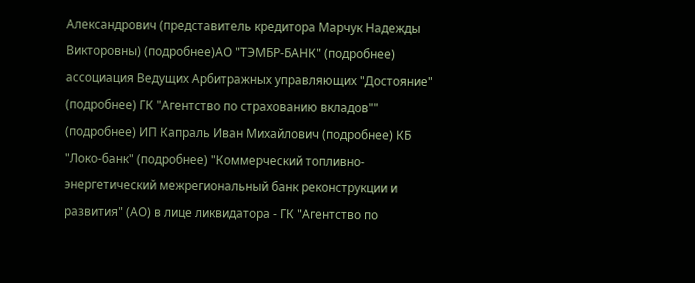Александрович (представитель кредитора Марчук Надежды Викторовны) (подробнее)АО "ТЭМБР-БАНК" (подробнее) ассоциация Ведущих Арбитражных управляющих "Достояние" (подробнее) ГК "Агентство по страхованию вкладов"" (подробнее) ИП Капраль Иван Михайлович (подробнее) КБ "Локо-банк" (подробнее) "Коммерческий топливно-энергетический межрегиональный банк реконструкции и развития" (АО) в лице ликвидатора - ГК "Агентство по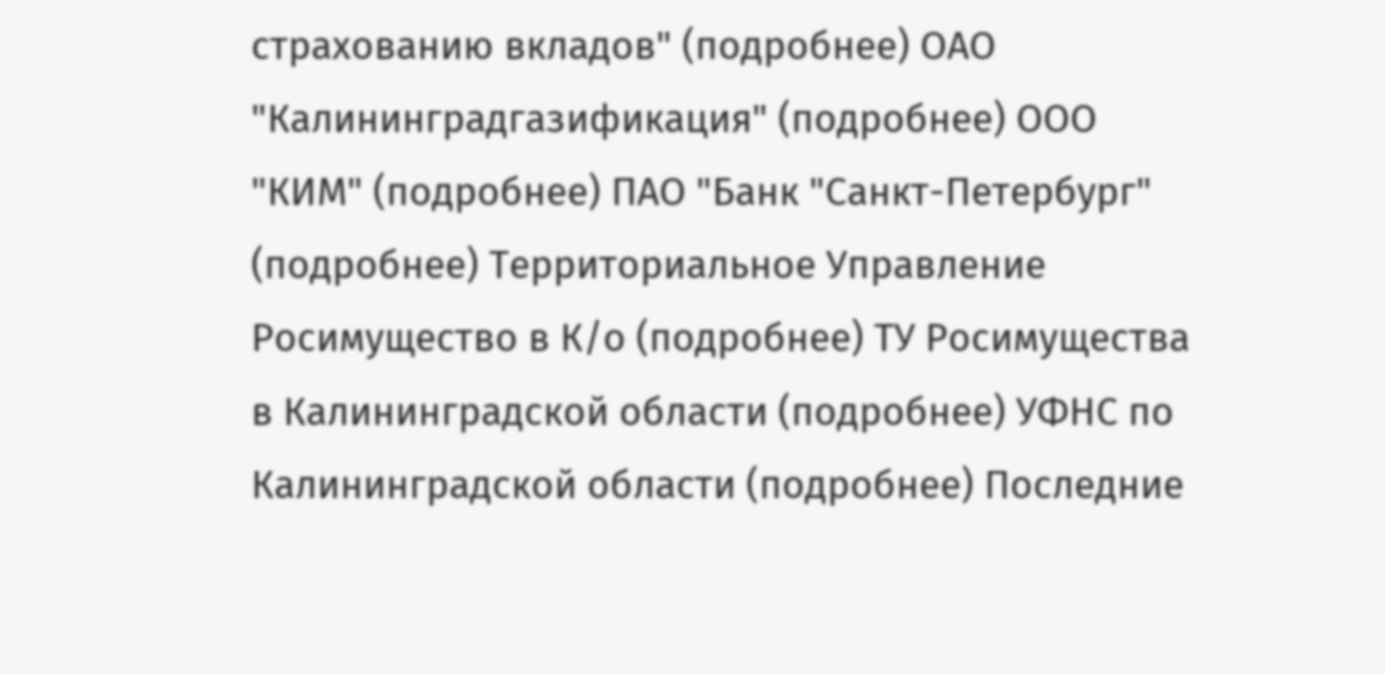страхованию вкладов" (подробнее) ОАО "Калининградгазификация" (подробнее) ООО "КИМ" (подробнее) ПАО "Банк "Санкт-Петербург" (подробнее) Территориальное Управление Росимущество в К/о (подробнее) ТУ Росимущества в Калининградской области (подробнее) УФНС по Калининградской области (подробнее) Последние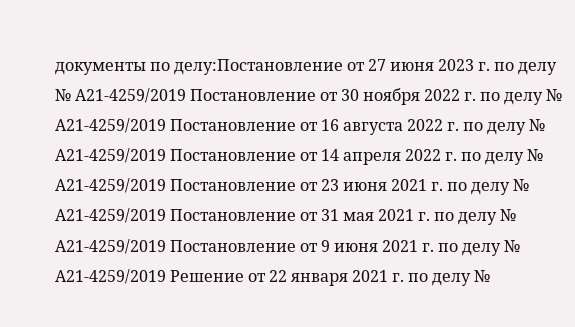документы по делу:Постановление от 27 июня 2023 г. по делу № А21-4259/2019 Постановление от 30 ноября 2022 г. по делу № А21-4259/2019 Постановление от 16 августа 2022 г. по делу № А21-4259/2019 Постановление от 14 апреля 2022 г. по делу № А21-4259/2019 Постановление от 23 июня 2021 г. по делу № А21-4259/2019 Постановление от 31 мая 2021 г. по делу № А21-4259/2019 Постановление от 9 июня 2021 г. по делу № А21-4259/2019 Решение от 22 января 2021 г. по делу №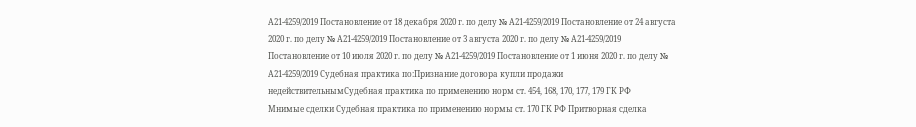А21-4259/2019 Постановление от 18 декабря 2020 г. по делу № А21-4259/2019 Постановление от 24 августа 2020 г. по делу № А21-4259/2019 Постановление от 3 августа 2020 г. по делу № А21-4259/2019 Постановление от 10 июля 2020 г. по делу № А21-4259/2019 Постановление от 1 июня 2020 г. по делу № А21-4259/2019 Судебная практика по:Признание договора купли продажи недействительнымСудебная практика по применению норм ст. 454, 168, 170, 177, 179 ГК РФ
Мнимые сделки Судебная практика по применению нормы ст. 170 ГК РФ Притворная сделка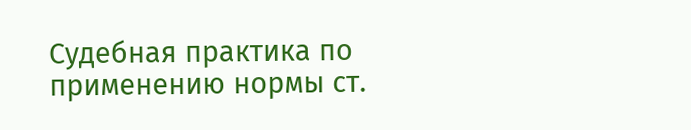Судебная практика по применению нормы ст.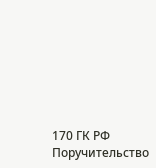170 ГК РФ Поручительство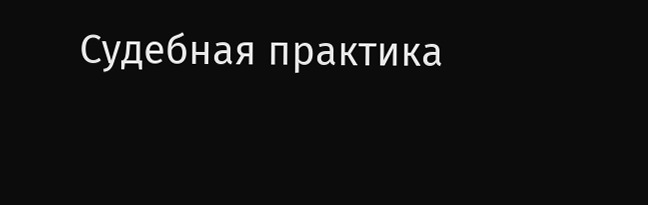Судебная практика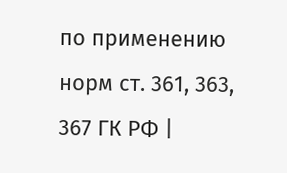по применению норм ст. 361, 363, 367 ГК РФ |